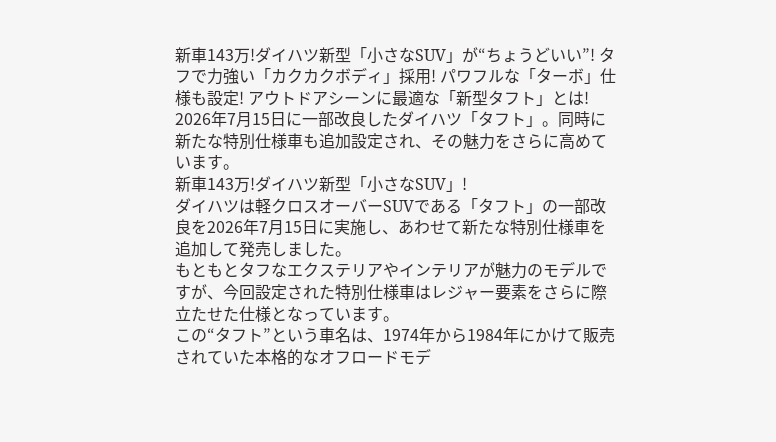新車143万!ダイハツ新型「小さなSUV」が“ちょうどいい”! タフで力強い「カクカクボディ」採用! パワフルな「ターボ」仕様も設定! アウトドアシーンに最適な「新型タフト」とは!
2026年7月15日に一部改良したダイハツ「タフト」。同時に新たな特別仕様車も追加設定され、その魅力をさらに高めています。
新車143万!ダイハツ新型「小さなSUV」!
ダイハツは軽クロスオーバーSUVである「タフト」の一部改良を2026年7月15日に実施し、あわせて新たな特別仕様車を追加して発売しました。
もともとタフなエクステリアやインテリアが魅力のモデルですが、今回設定された特別仕様車はレジャー要素をさらに際立たせた仕様となっています。
この“タフト”という車名は、1974年から1984年にかけて販売されていた本格的なオフロードモデ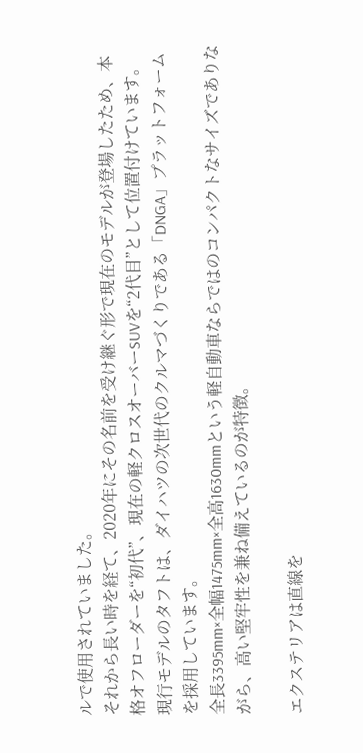ルで使用されていました。
それから長い時を経て、2020年にその名前を受け継ぐ形で現在のモデルが登場したため、本格オフローダーを“初代”、現在の軽クロスオーバーSUVを“2代目”として位置付けています。
現行モデルのタフトは、ダイハツの次世代のクルマづくりである「DNGA」プラットフォームを採用しています。
全長3395mm×全幅1475mm×全高1630mmという軽自動車ならではのコンパクトなサイズでありながら、高い堅牢性を兼ね備えているのが特徴。

エクステリアは直線を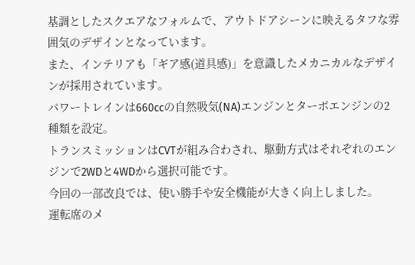基調としたスクエアなフォルムで、アウトドアシーンに映えるタフな雰囲気のデザインとなっています。
また、インテリアも「ギア感(道具感)」を意識したメカニカルなデザインが採用されています。
パワートレインは660ccの自然吸気(NA)エンジンとターボエンジンの2種類を設定。
トランスミッションはCVTが組み合わされ、駆動方式はそれぞれのエンジンで2WDと4WDから選択可能です。
今回の一部改良では、使い勝手や安全機能が大きく向上しました。
運転席のメ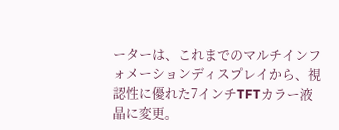ーターは、これまでのマルチインフォメーションディスプレイから、視認性に優れた7インチTFTカラー液晶に変更。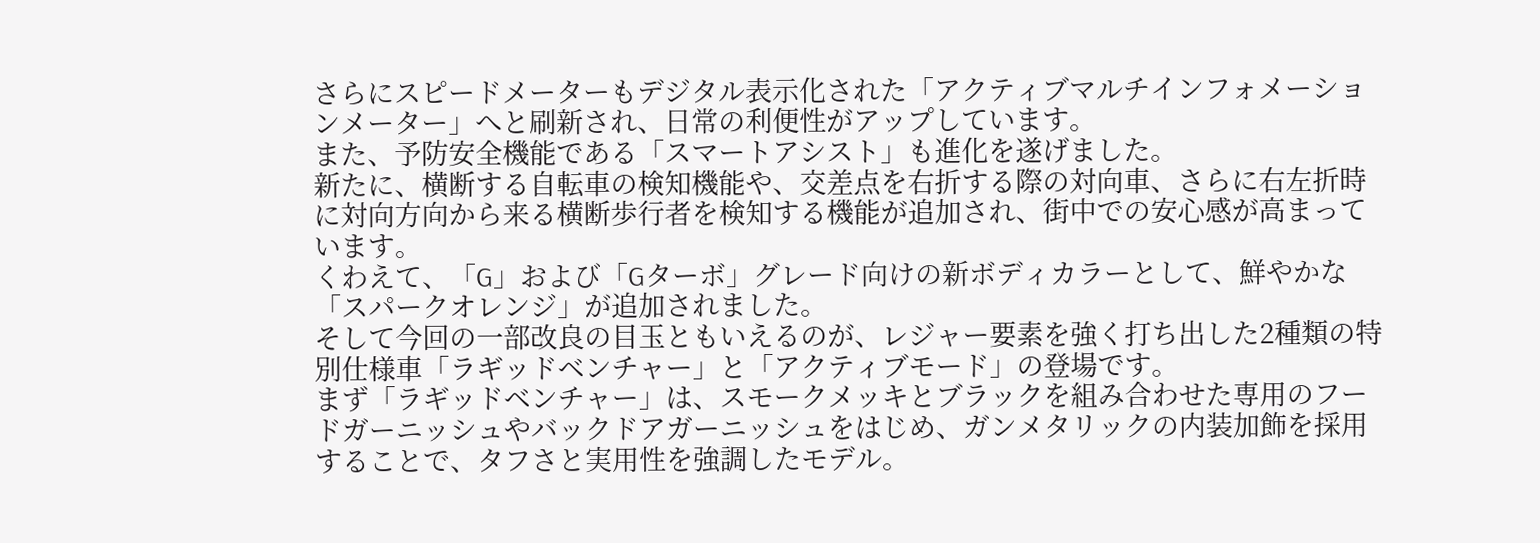さらにスピードメーターもデジタル表示化された「アクティブマルチインフォメーションメーター」へと刷新され、日常の利便性がアップしています。
また、予防安全機能である「スマートアシスト」も進化を遂げました。
新たに、横断する自転車の検知機能や、交差点を右折する際の対向車、さらに右左折時に対向方向から来る横断歩行者を検知する機能が追加され、街中での安心感が高まっています。
くわえて、「G」および「Gターボ」グレード向けの新ボディカラーとして、鮮やかな「スパークオレンジ」が追加されました。
そして今回の一部改良の目玉ともいえるのが、レジャー要素を強く打ち出した2種類の特別仕様車「ラギッドベンチャー」と「アクティブモード」の登場です。
まず「ラギッドベンチャー」は、スモークメッキとブラックを組み合わせた専用のフードガーニッシュやバックドアガーニッシュをはじめ、ガンメタリックの内装加飾を採用することで、タフさと実用性を強調したモデル。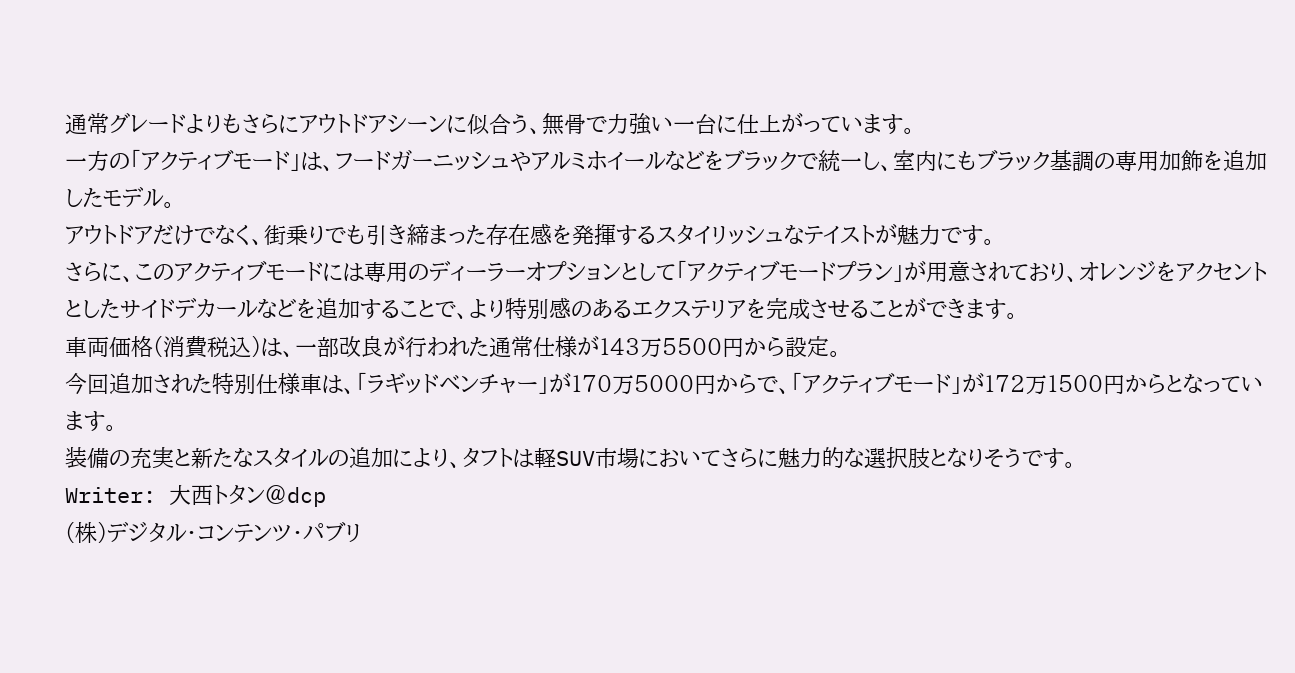通常グレードよりもさらにアウトドアシーンに似合う、無骨で力強い一台に仕上がっています。
一方の「アクティブモード」は、フードガーニッシュやアルミホイールなどをブラックで統一し、室内にもブラック基調の専用加飾を追加したモデル。
アウトドアだけでなく、街乗りでも引き締まった存在感を発揮するスタイリッシュなテイストが魅力です。
さらに、このアクティブモードには専用のディーラーオプションとして「アクティブモードプラン」が用意されており、オレンジをアクセントとしたサイドデカールなどを追加することで、より特別感のあるエクステリアを完成させることができます。
車両価格(消費税込)は、一部改良が行われた通常仕様が143万5500円から設定。
今回追加された特別仕様車は、「ラギッドベンチャー」が170万5000円からで、「アクティブモード」が172万1500円からとなっています。
装備の充実と新たなスタイルの追加により、タフトは軽SUV市場においてさらに魅力的な選択肢となりそうです。
Writer: 大西トタン@dcp
(株)デジタル・コンテンツ・パブリ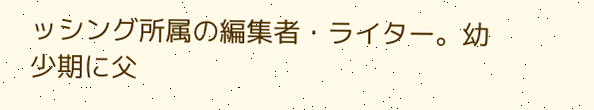ッシング所属の編集者・ライター。幼少期に父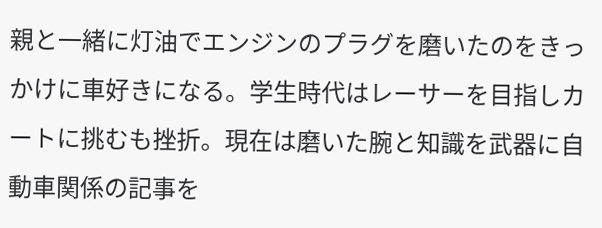親と一緒に灯油でエンジンのプラグを磨いたのをきっかけに車好きになる。学生時代はレーサーを目指しカートに挑むも挫折。現在は磨いた腕と知識を武器に自動車関係の記事を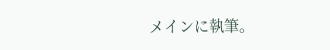メインに執筆。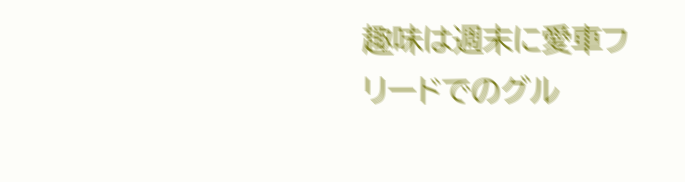趣味は週末に愛車フリードでのグル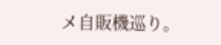メ自販機巡り。